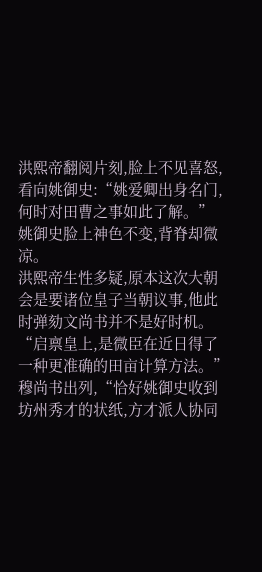洪熙帝翻阅片刻,脸上不见喜怒,看向姚御史:“姚爱卿出身名门,何时对田曹之事如此了解。”
姚御史脸上神色不变,背脊却微凉。
洪熙帝生性多疑,原本这次大朝会是要诸位皇子当朝议事,他此时弹劾文尚书并不是好时机。
“启禀皇上,是微臣在近日得了一种更准确的田亩计算方法。”穆尚书出列,“恰好姚御史收到坊州秀才的状纸,方才派人协同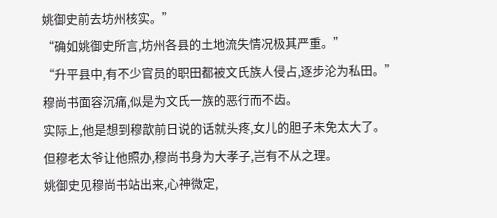姚御史前去坊州核实。”
“确如姚御史所言,坊州各县的土地流失情况极其严重。”
“升平县中,有不少官员的职田都被文氏族人侵占,逐步沦为私田。”
穆尚书面容沉痛,似是为文氏一族的恶行而不齿。
实际上,他是想到穆歆前日说的话就头疼,女儿的胆子未免太大了。
但穆老太爷让他照办,穆尚书身为大孝子,岂有不从之理。
姚御史见穆尚书站出来,心神微定,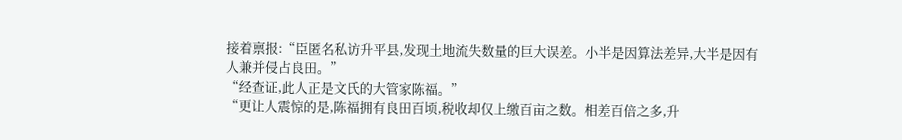接着禀报:“臣匿名私访升平县,发现土地流失数量的巨大误差。小半是因算法差异,大半是因有人兼并侵占良田。”
“经查证,此人正是文氏的大管家陈福。”
“更让人震惊的是,陈福拥有良田百顷,税收却仅上缴百亩之数。相差百倍之多,升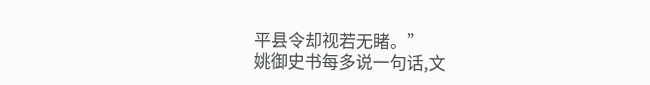平县令却视若无睹。”
姚御史书每多说一句话,文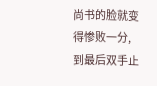尚书的脸就变得惨败一分,到最后双手止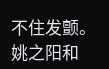不住发颤。
姚之阳和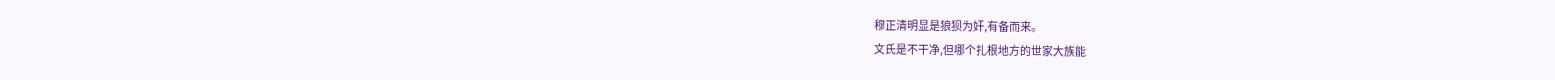穆正清明显是狼狈为奸,有备而来。
文氏是不干净,但哪个扎根地方的世家大族能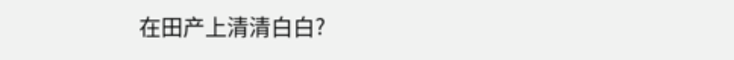在田产上清清白白?